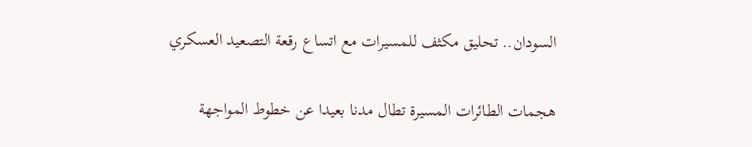السودان.. تحليق مكثف للمسيرات مع اتساع رقعة التصعيد العسكري

هجمات الطائرات المسيرة تطال مدنا بعيدا عن خطوط المواجهة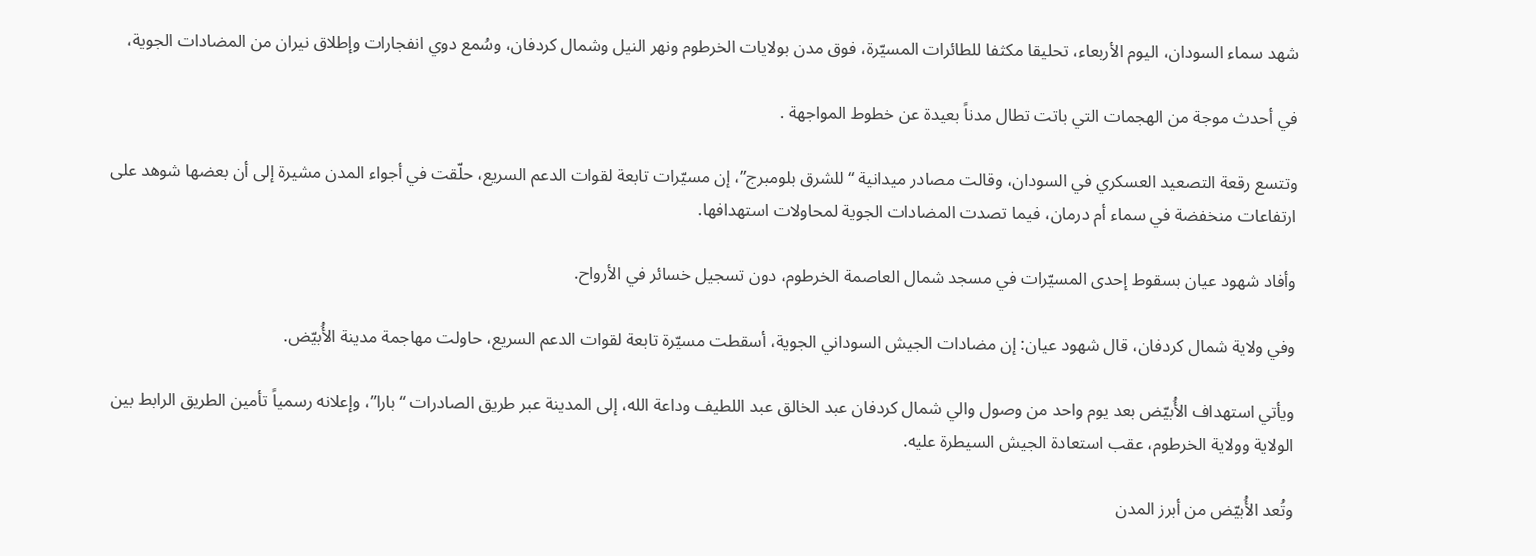شهد سماء السودان، اليوم الأربعاء، تحليقا مكثفا للطائرات المسيّرة، فوق مدن بولايات الخرطوم ونهر النيل وشمال كردفان، وسُمع دوي انفجارات وإطلاق نيران من المضادات الجوية،

في أحدث موجة من الهجمات التي باتت تطال مدناً بعيدة عن خطوط المواجهة .

وتتسع رقعة التصعيد العسكري في السودان، وقالت مصادر ميدانية “للشرق بلومبرج”، إن مسيّرات تابعة لقوات الدعم السريع، حلّقت في أجواء المدن مشيرة إلى أن بعضها شوهد على ارتفاعات منخفضة في سماء أم درمان، فيما تصدت المضادات الجوية لمحاولات استهدافها.

وأفاد شهود عيان بسقوط إحدى المسيّرات في مسجد شمال العاصمة الخرطوم، دون تسجيل خسائر في الأرواح.

وفي ولاية شمال كردفان، قال شهود عيان: إن مضادات الجيش السوداني الجوية، أسقطت مسيّرة تابعة لقوات الدعم السريع، حاولت مهاجمة مدينة الأُبيّض.

ويأتي استهداف الأُبيّض بعد يوم واحد من وصول والي شمال كردفان عبد الخالق عبد اللطيف وداعة الله، إلى المدينة عبر طريق الصادرات “بارا”، وإعلانه رسمياً تأمين الطريق الرابط بين الولاية وولاية الخرطوم، عقب استعادة الجيش السيطرة عليه.

وتُعد الأُبيّض من أبرز المدن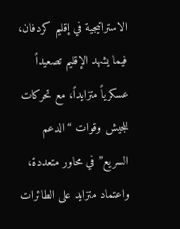الاستراتيجية في إقليم كردفان، فيما يشهد الإقليم تصعيداً عسكرياً متزايداً، مع تحركات للجيش وقوات “الدعم السريع” في محاور متعددة، واعتماد متزايد على الطائرات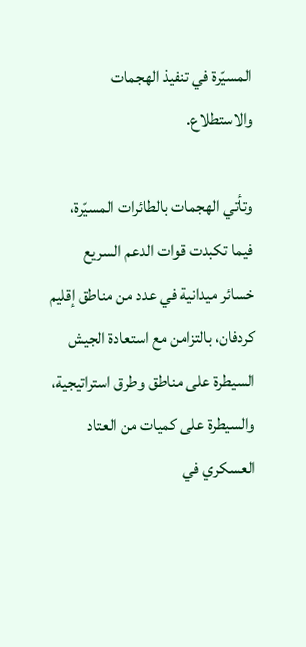المسيّرة في تنفيذ الهجمات والاستطلاع.

وتأتي الهجمات بالطائرات المسيّرة، فيما تكبدت قوات الدعم السريع خسائر ميدانية في عدد من مناطق إقليم كردفان، بالتزامن مع استعادة الجيش السيطرة على مناطق وطرق استراتيجية، والسيطرة على كميات من العتاد العسكري في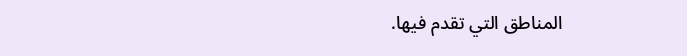المناطق التي تقدم فيها.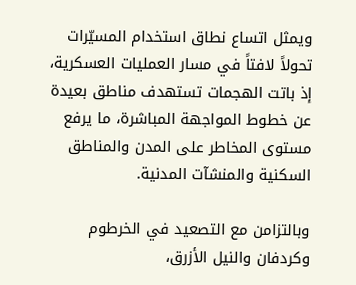ويمثل اتساع نطاق استخدام المسيّرات تحولاً لافتاً في مسار العمليات العسكرية، إذ باتت الهجمات تستهدف مناطق بعيدة عن خطوط المواجهة المباشرة، ما يرفع مستوى المخاطر على المدن والمناطق السكنية والمنشآت المدنية.

وبالتزامن مع التصعيد في الخرطوم وكردفان والنيل الأزرق،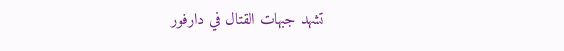تشهد جبهات القتال في دارفور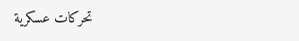تحركات عسكرية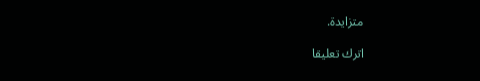متزايدة.

اترك تعليقا